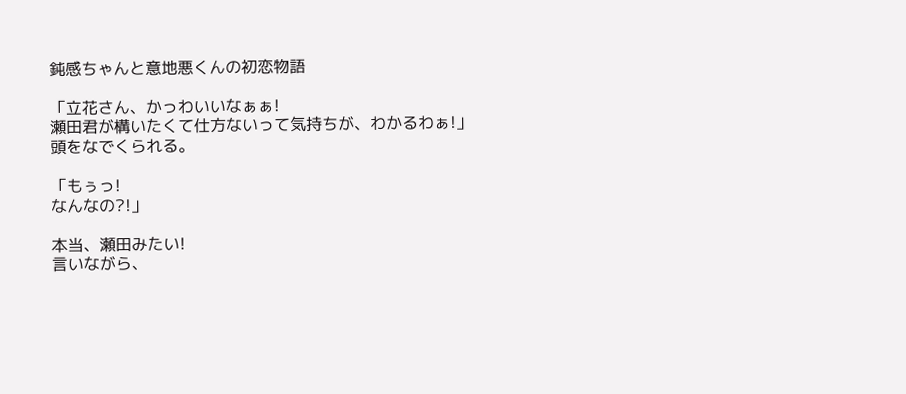鈍感ちゃんと意地悪くんの初恋物語

「立花さん、かっわいいなぁぁ!
瀬田君が構いたくて仕方ないって気持ちが、わかるわぁ!」
頭をなでくられる。

「もぅっ!
なんなの?!」

本当、瀬田みたい!
言いながら、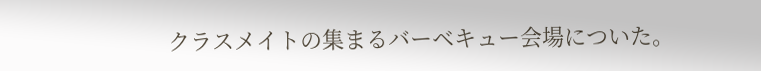クラスメイトの集まるバーベキュー会場についた。